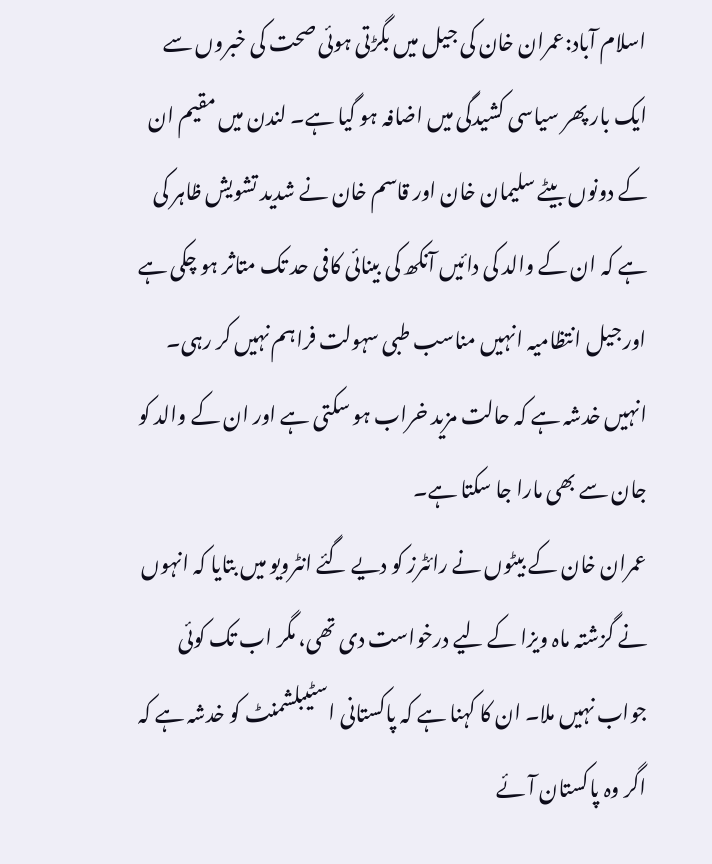اسلام آباد:عمران خان کی جیل میں بگڑتی ہوئی صحت کی خبروں سے ایک بار پھر سیاسی کشیدگی میں اضافہ ہو گیا ہے۔ لندن میں مقیم ان کے دونوں بیٹے سلیمان خان اور قاسم خان نے شدید تشویش ظاہر کی ہے کہ ان کے والد کی دائیں آنکھ کی بینائی کافی حد تک متاثر ہو چکی ہے اور جیل انتظامیہ انہیں مناسب طبی سہولت فراہم نہیں کر رہی۔ انہیں خدشہ ہے کہ حالت مزید خراب ہو سکتی ہے اور ان کے والد کو جان سے بھی مارا جا سکتا ہے۔
عمران خان کے بیٹوں نے رائٹرز کو دیے گئے انٹرویو میں بتایا کہ انہوں نے گزشتہ ماہ ویزا کے لیے درخواست دی تھی، مگر اب تک کوئی جواب نہیں ملا۔ ان کا کہنا ہے کہ پاکستانی اسٹیبلشمنٹ کو خدشہ ہے کہ اگر وہ پاکستان آئے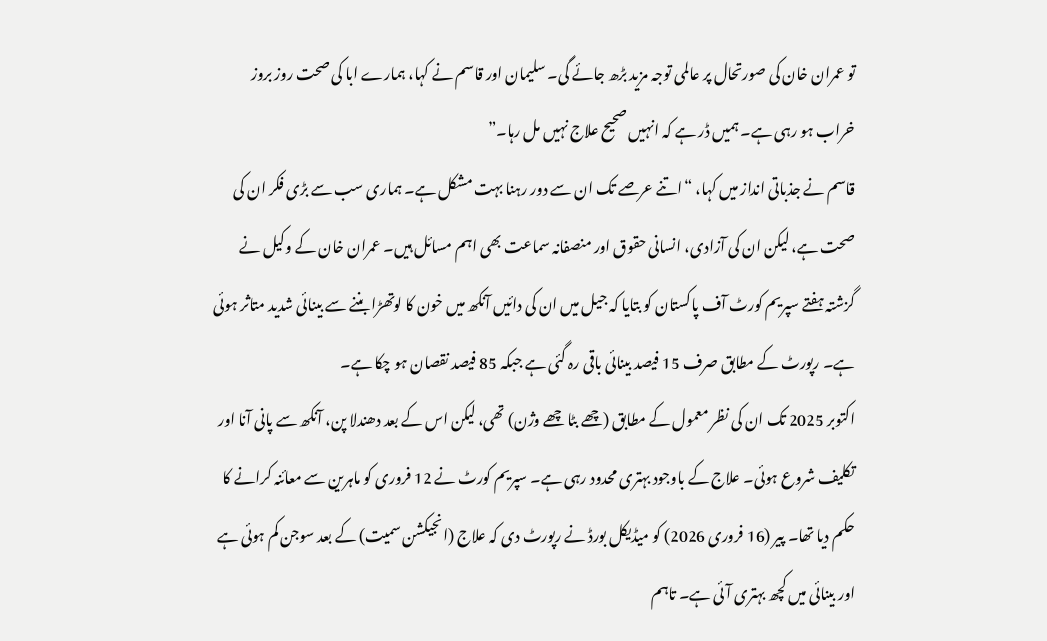تو عمران خان کی صورتحال پر عالمی توجہ مزید بڑھ جائے گی۔ سلیمان اور قاسم نے کہا، ہمارے ابا کی صحت روز بروز خراب ہو رہی ہے۔ ہمیں ڈر ہے کہ انہیں صحیح علاج نہیں مل رہا۔”
قاسم نے جذباتی انداز میں کہا، “اتنے عرصے تک ان سے دور رہنا بہت مشکل ہے۔ ہماری سب سے بڑی فکر ان کی صحت ہے، لیکن ان کی آزادی، انسانی حقوق اور منصفانہ سماعت بھی اہم مسائل ہیں۔ عمران خان کے وکیل نے گزشتہ ہفتے سپریم کورٹ آف پاکستان کو بتایا کہ جیل میں ان کی دائیں آنکھ میں خون کا لوتھڑا بننے سے بینائی شدید متاثر ہوئی ہے۔ رپورٹ کے مطابق صرف 15 فیصد بینائی باقی رہ گئی ہے جبکہ 85 فیصد نقصان ہو چکا ہے۔
اکتوبر 2025 تک ان کی نظر معمول کے مطابق (چھے بٹا چھے وژن) تھی، لیکن اس کے بعد دھندلا پن، آنکھ سے پانی آنا اور تکلیف شروع ہوئی۔ علاج کے باوجود بہتری محدود رہی ہے۔ سپریم کورٹ نے 12 فروری کو ماہرین سے معائنہ کرانے کا حکم دیا تھا۔ پیر (16 فروری 2026) کو میڈیکل بورڈ نے رپورٹ دی کہ علاج (انجیکشن سمیت) کے بعد سوجن کم ہوئی ہے اور بینائی میں کچھ بہتری آئی ہے۔ تاہم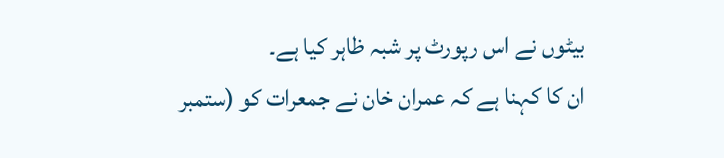بیٹوں نے اس رپورٹ پر شبہ ظاہر کیا ہے۔
ان کا کہنا ہے کہ عمران خان نے جمعرات کو (ستمبر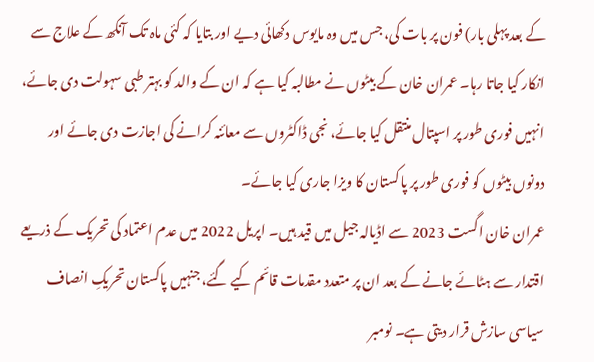کے بعد پہلی بار) فون پر بات کی، جس میں وہ مایوس دکھائی دیے اور بتایا کہ کئی ماہ تک آنکھ کے علاج سے انکار کیا جاتا رہا۔ عمران خان کے بیٹوں نے مطالبہ کیا ہے کہ ان کے والد کو بہتر طبی سہولت دی جائے، انہیں فوری طور پر اسپتال منتقل کیا جائے، نجی ڈاکٹروں سے معائنہ کرانے کی اجازت دی جائے اور دونوں بیٹوں کو فوری طور پر پاکستان کا ویزا جاری کیا جائے۔
عمران خان اگست 2023 سے اڈیالہ جیل میں قید ہیں۔ اپریل 2022 میں عدم اعتماد کی تحریک کے ذریعے اقتدار سے ہٹائے جانے کے بعد ان پر متعدد مقدمات قائم کیے گئے، جنہیں پاکستان تحریکِ انصاف سیاسی سازش قرار دیتی ہے۔ نومبر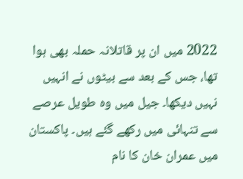2022 میں ان پر قاتلانہ حملہ بھی ہوا تھا، جس کے بعد سے بیٹوں نے انہیں نہیں دیکھا۔ جیل میں وہ طویل عرصے سے تنہائی میں رکھے گئے ہیں۔ پاکستان میں عمران خان کا نام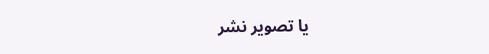یا تصویر نشر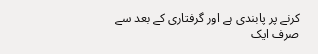کرنے پر پابندی ہے اور گرفتاری کے بعد سے صرف ایک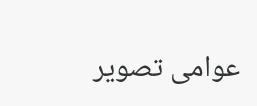عوامی تصویر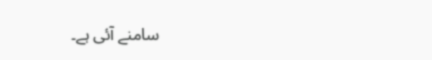سامنے آئی ہے۔